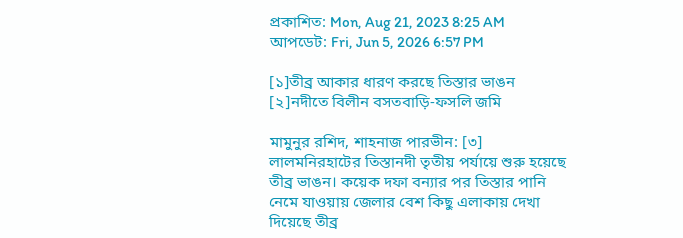প্রকাশিত: Mon, Aug 21, 2023 8:25 AM
আপডেট: Fri, Jun 5, 2026 6:57 PM

[১]তীব্র আকার ধারণ করছে তিস্তার ভাঙন [২]নদীতে বিলীন বসতবাড়ি-ফসলি জমি

মামুনুর রশিদ, শাহনাজ পারভীন: [৩] লালমনিরহাটের তিস্তানদী তৃতীয় পর্যায়ে শুরু হয়েছে তীব্র ভাঙন। কয়েক দফা বন্যার পর তিস্তার পানি নেমে যাওয়ায় জেলার বেশ কিছু এলাকায় দেখা দিয়েছে তীব্র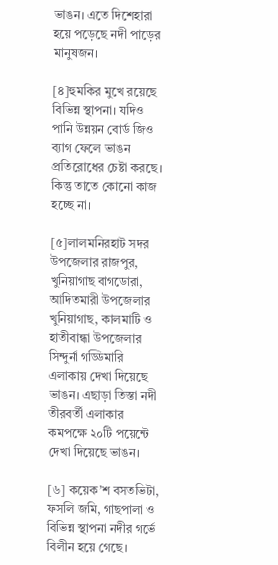ভাঙন। এতে দিশেহারা হয়ে পড়েছে নদী পাড়ের মানুষজন।

[৪]হুমকির মুখে রয়েছে বিভিন্ন স্থাপনা। যদিও পানি উন্নয়ন বোর্ড জিও ব্যাগ ফেলে ভাঙন প্রতিরোধের চেষ্টা করছে। কিন্তু তাতে কোনো কাজ হচ্ছে না।

[৫]লালমনিরহাট সদর উপজেলার রাজপুর, খুনিয়াগাছ বাগডোরা, আদিতমারী উপজেলার খুনিয়াগাছ, কালমাটি ও হাতীবান্ধা উপজেলার সিন্দুর্না গড্ডিমারি এলাকায় দেখা দিয়েছে ভাঙন। এছাড়া তিস্তা নদী তীরবর্তী এলাকার কমপক্ষে ২০টি পয়েন্টে দেখা দিয়েছে ভাঙন।

[৬] কয়েক’শ বসতভিটা, ফসলি জমি, গাছপালা ও বিভিন্ন স্থাপনা নদীর গর্ভে বিলীন হয়ে গেছে।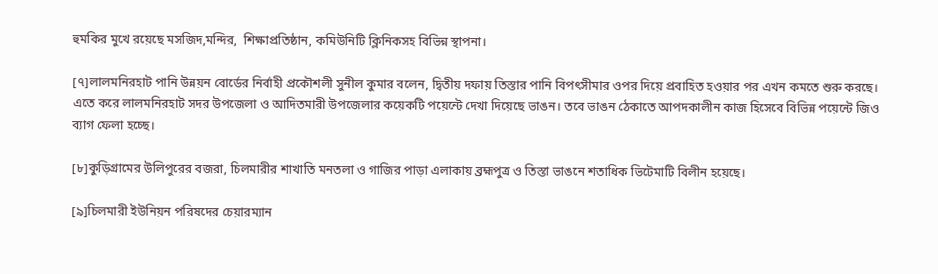হুমকির মুখে রয়েছে মসজিদ,মন্দির,  শিক্ষাপ্রতিষ্ঠান, কমিউনিটি ক্লিনিকসহ বিভিন্ন স্থাপনা।

[৭]লালমনিরহাট পানি উন্নয়ন বোর্ডের নির্বাহী প্রকৌশলী সুনীল কুমার বলেন, দ্বিতীয় দফায় তিস্তার পানি বিপৎসীমার ওপর দিয়ে প্রবাহিত হওয়ার পর এখন কমতে শুরু করছে। এতে করে লালমনিরহাট সদর উপজেলা ও আদিতমারী উপজেলার কয়েকটি পয়েন্টে দেখা দিয়েছে ভাঙন। তবে ভাঙন ঠেকাতে আপদকালীন কাজ হিসেবে বিভিন্ন পয়েন্টে জিও ব্যাগ ফেলা হচ্ছে।

[৮]কুড়িগ্রামের উলিপুরের বজরা, চিলমারীর শাখাতি মনতলা ও গাজির পাড়া এলাকায় ব্রহ্মপুত্র ও তিস্তা ভাঙনে শতাধিক ভিটেমাটি বিলীন হয়েছে।

[৯]চিলমারী ইউনিয়ন পরিষদের চেয়ারম্যান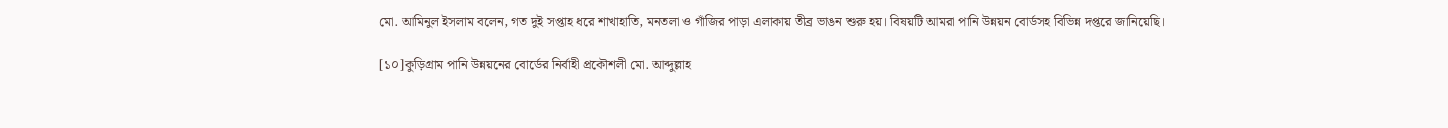মো. আমিনুল ইসলাম বলেন, গত দুই সপ্তাহ ধরে শাখাহাতি, মনতলা ও গাঁজির পাড়া এলাকায় তীব্র ভাঙন শুরু হয়। বিষয়টি আমরা পানি উন্নয়ন বোর্ডসহ বিভিন্ন দপ্তরে জানিয়েছি।

[১০]কুড়িগ্রাম পানি উন্নয়নের বোর্ডের নির্বাহী প্রকৌশলী মো. আব্দুল্লাহ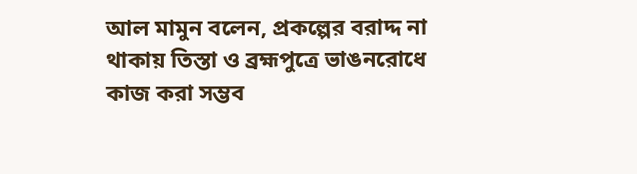আল মামুন বলেন, প্রকল্পের বরাদ্দ না থাকায় তিস্তা ও ব্রহ্মপুত্রে ভাঙনরোধে কাজ করা সম্ভব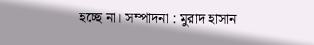হচ্ছে না। সম্পাদনা : মুরাদ হাসান